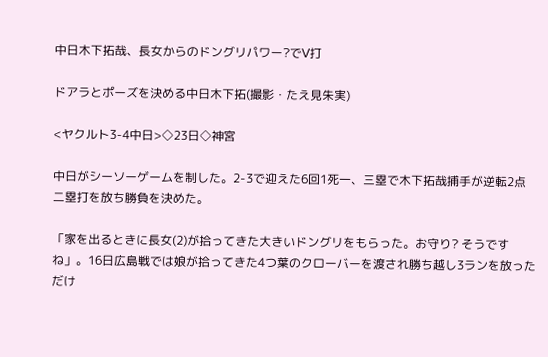中日木下拓哉、長女からのドングリパワー?でV打

ドアラとポーズを決める中日木下拓(撮影・たえ見朱実)

<ヤクルト3-4中日>◇23日◇神宮

中日がシーソーゲームを制した。2-3で迎えた6回1死一、三塁で木下拓哉捕手が逆転2点二塁打を放ち勝負を決めた。

「家を出るときに長女(2)が拾ってきた大きいドングリをもらった。お守り? そうですね」。16日広島戦では娘が拾ってきた4つ葉のクローバーを渡され勝ち越し3ランを放っただけ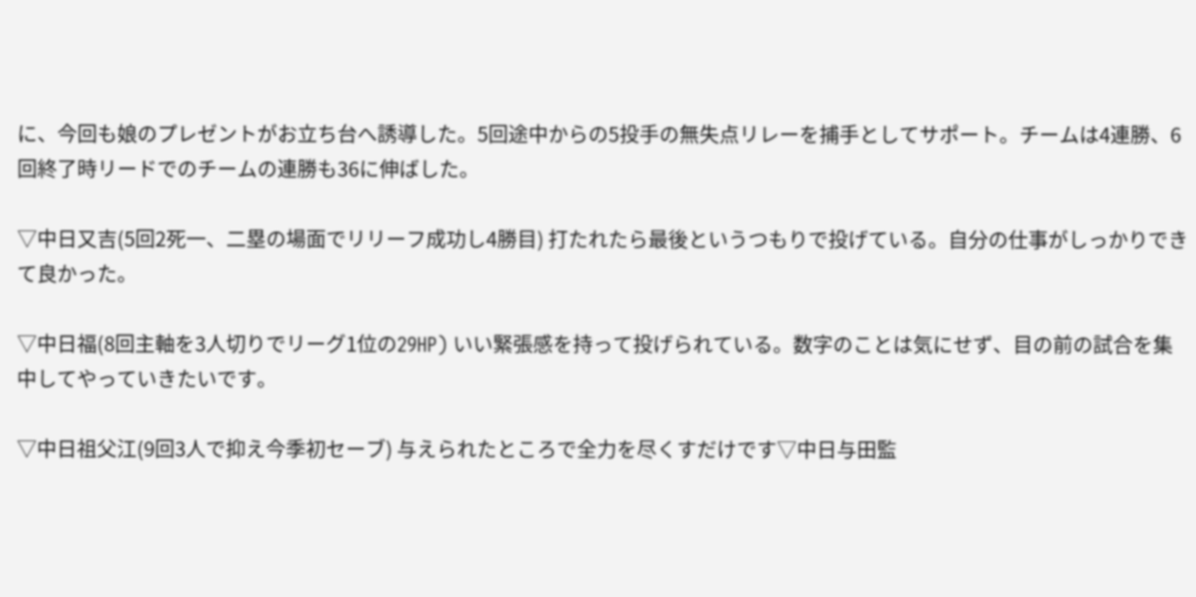に、今回も娘のプレゼントがお立ち台へ誘導した。5回途中からの5投手の無失点リレーを捕手としてサポート。チームは4連勝、6回終了時リードでのチームの連勝も36に伸ばした。

▽中日又吉(5回2死一、二塁の場面でリリーフ成功し4勝目) 打たれたら最後というつもりで投げている。自分の仕事がしっかりできて良かった。

▽中日福(8回主軸を3人切りでリーグ1位の29HP) いい緊張感を持って投げられている。数字のことは気にせず、目の前の試合を集中してやっていきたいです。

▽中日祖父江(9回3人で抑え今季初セーブ) 与えられたところで全力を尽くすだけです▽中日与田監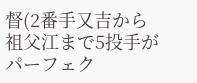督(2番手又吉から祖父江まで5投手がパーフェク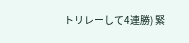トリレーして4連勝) 緊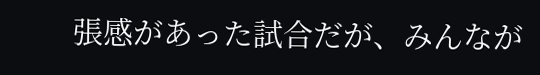張感があった試合だが、みんなが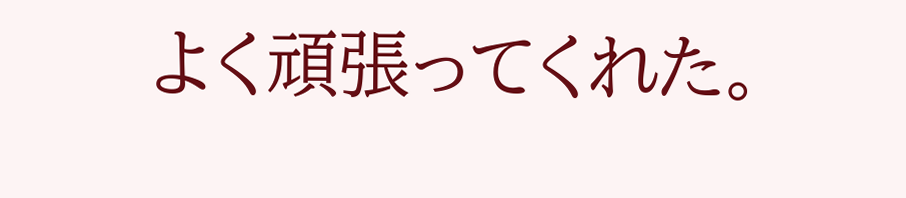よく頑張ってくれた。